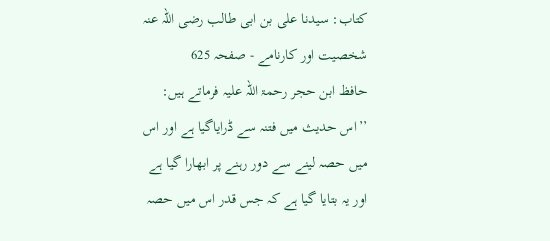کتاب: سیدنا علی بن ابی طالب رضی اللہ عنہ شخصیت اور کارنامے - صفحہ 625
حافظ ابن حجر رحمۃ اللہ علیہ فرماتے ہیں: ’’اس حدیث میں فتنہ سے ڈرایاگیا ہے اور اس میں حصہ لینے سے دور رہنے پر ابھارا گیا ہے اور یہ بتایا گیا ہے کہ جس قدر اس میں حصہ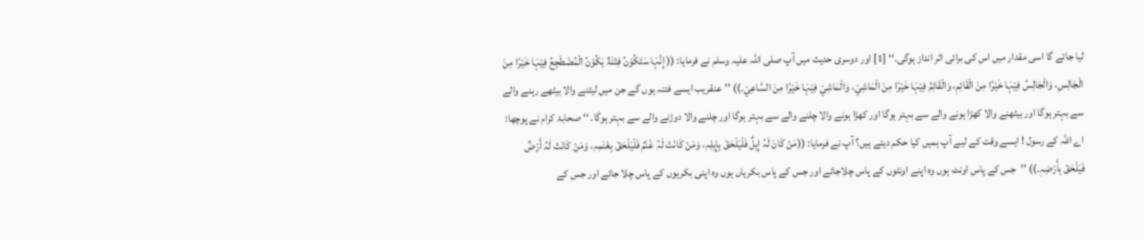لیا جائے گا اسی مقدار میں اس کی برائی اثر انداز ہوگی۔‘‘ [1] اور دوسری حدیث میں آپ صلی اللہ علیہ وسلم نے فرمایا: (( إِنَّہَا سَتَکُوْنُ فِتْنَۃٌ یَکُوْنُ الْمُضْطَجِعُ فِیْہَا خَیْرًا مِنَ الْجَالِسِ، وَالْجَالِسُ فِیْہَا خَیْرًا مِنَ الْقَائِمِ، وَالْقَائِمُ فِیْہَا خَیْرًا مِنَ الْمَاشِيْ، وَالْمَاشِيْ فِیْہَا خَیْرًا مِنَ السَّاعِيْ۔)) ’’عنقریب ایسے فتنہ ہوں گے جن میں لیٹنے والا بیٹھے رہنے والے سے بہتر ہوگا اور بیٹھنے والا کھڑا ہونے والے سے بہتر ہوگا اور کھڑا ہونے والا چلنے والے سے بہتر ہوگا اور چلنے والا دوڑنے والے سے بہتر ہوگا۔ ‘‘ صحابۂ کرام نے پوچھا: اے اللہ کے رسول ! ایسے وقت کے لیے آپ ہمیں کیا حکم دیتے ہیں؟ آپ نے فرمایا: ((مَنْ کَانَ لَہُ إِبِلٌ فَلْیَلْحَقْ بِإِبِلِہِ، وَمَنْ کَانَتْ لَہُ غَنَمٌ فَلْیَلْحَقْ بِغَنَمِہِ، وَمَنْ کَانَتْ لَہُ أَرْضٌ فَیَلْحَقْ بِأَرْضِہٖ۔)) ’’جس کے پاس اونٹ ہوں وہ اپنے اونٹوں کے پاس چلاجائے اور جس کے پاس بکریاں ہوں وہ اپنی بکریوں کے پاس چلا جائے اور جس کے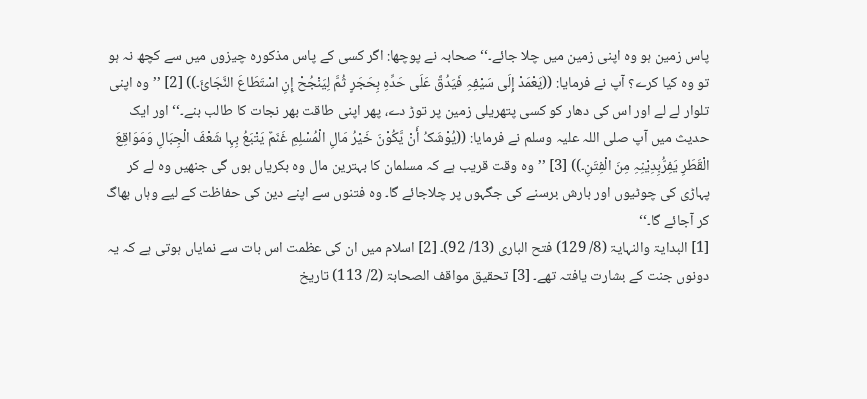پاس زمین ہو وہ اپنی زمین میں چلا جائے۔‘‘ صحابہ نے پوچھا: اگر کسی کے پاس مذکورہ چیزوں میں سے کچھ نہ ہو تو وہ کیا کرے؟ آپ نے فرمایا: ((یَعْمَدْ إِلَی سَیْفِہِ فَیَدُقَّ عَلَی حَدِّہِ بِحَجَرٍ ثُمَّ لِیَنْجُحْ إِنِ اسْتَطَاعَ النَّجَائَ۔)) [2] ’’وہ اپنی تلوار لے لے اور اس کی دھار کو کسی پتھریلی زمین پر توڑ دے، پھر اپنی طاقت بھر نجات کا طالب بنے۔‘‘ اور ایک حدیث میں آپ صلی اللہ علیہ وسلم نے فرمایا: ((یُوْشَکُ أَنْ یَّکُوْنَ خَیْرُ مَالِ الْمُسْلِمِ غَنَمٌ یَتْبَعُ بِہِا شَعْفَ الْجِبَالِ وَمَوَاقِعَ الْقَطَرِ یَفِرُّبِدِیْنِہِ مِنَ الْفِتَنِ۔)) [3] ’’وہ وقت قریب ہے کہ مسلمان کا بہترین مال وہ بکریاں ہوں گی جنھیں وہ لے کر پہاڑی کی چوٹیوں اور بارش برسنے کی جگہوں پر چلاجائے گا۔ وہ فتنوں سے اپنے دین کی حفاظت کے لیے وہاں بھاگ کر آجائے گا۔‘‘
[1] البدایۃ والنہایۃ (8/ 129) فتح الباری (13/ 92)۔ [2] اسلام میں ان کی عظمت اس بات سے نمایاں ہوتی ہے کہ یہ دونوں جنت کے بشارت یافتہ تھے۔ [3] تحقیق مواقف الصحابۃ (2/ 113) تاریخ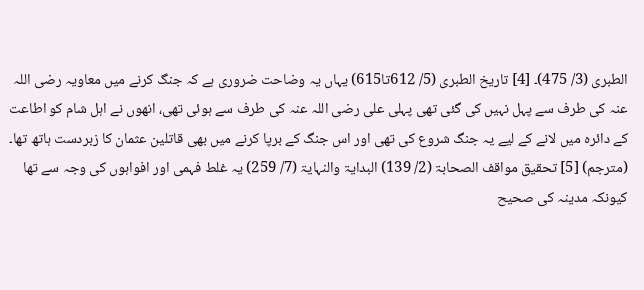الطبری (3/ 475)۔ [4] تاریخ الطبری (5/ 612تا615) یہاں یہ وضاحت ضروری ہے کہ جنگ کرنے میں معاویہ رضی اللہ عنہ کی طرف سے پہل نہیں کی گئی تھی پہلی علی رضی اللہ عنہ کی طرف سے ہوئی تھی، انھوں نے اہل شام کو اطاعت کے دائرہ میں لانے کے لیے یہ جنگ شروع کی تھی اور اس جنگ کے برپا کرنے میں بھی قاتلین عثمان کا زبردست ہاتھ تھا۔ (مترجم) [5] تحقیق مواقف الصحابۃ (2/ 139) البدایۃ والنہایۃ (7/ 259) یہ غلط فہمی اور افواہوں کی وجہ سے تھا کیونکہ مدینہ کی صحیح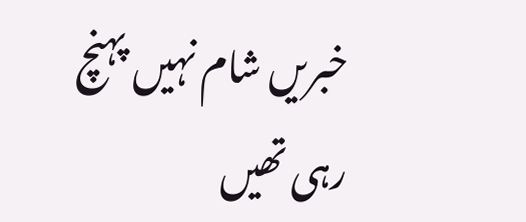خبریں شام نہیں پہنچ رہی تھیں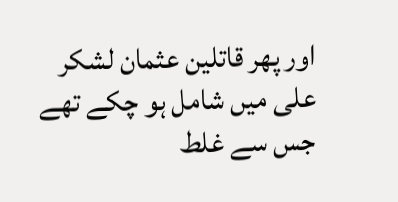اور پھر قاتلین عثمان لشکر علی میں شامل ہو چکے تھے جس سے غلط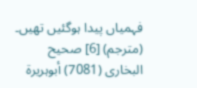فہمیاں پیدا ہوگئیں تھیں۔ (مترجم) [6] صحیح البخاری (7081) أبوہریرۃ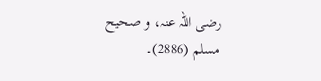رضی اللہ عنہ، و صحیح مسلم (2886)۔